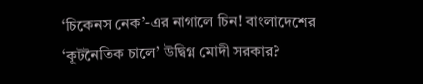‘চিকেনস নেক’-এর নাগালে চিন! বাংলাদেশের ‘কূটনৈতিক চালে’ উদ্বিগ্ন মোদী সরকার?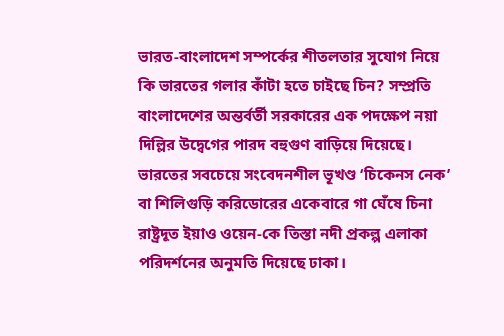ভারত-বাংলাদেশ সম্পর্কের শীতলতার সুযোগ নিয়ে কি ভারতের গলার কাঁটা হতে চাইছে চিন? সম্প্রতি বাংলাদেশের অন্তর্বর্তী সরকারের এক পদক্ষেপ নয়া দিল্লির উদ্বেগের পারদ বহুগুণ বাড়িয়ে দিয়েছে। ভারতের সবচেয়ে সংবেদনশীল ভূখণ্ড ‘চিকেনস নেক’ বা শিলিগুড়ি করিডোরের একেবারে গা ঘেঁষে চিনা রাষ্ট্রদূত ইয়াও ওয়েন-কে তিস্তা নদী প্রকল্প এলাকা পরিদর্শনের অনুমতি দিয়েছে ঢাকা।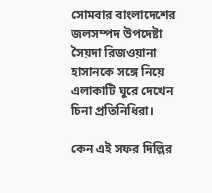সোমবার বাংলাদেশের জলসম্পদ উপদেষ্টা সৈয়দা রিজওয়ানা হাসানকে সঙ্গে নিয়ে এলাকাটি ঘুরে দেখেন চিনা প্রতিনিধিরা।

কেন এই সফর দিল্লির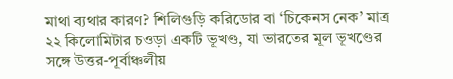মাথা ব্যথার কারণ? শিলিগুড়ি করিডোর বা ‘চিকেনস নেক’ মাত্র ২২ কিলোমিটার চওড়া একটি ভূখণ্ড, যা ভারতের মূল ভূখণ্ডের সঙ্গে উত্তর-পূর্বাঞ্চলীয়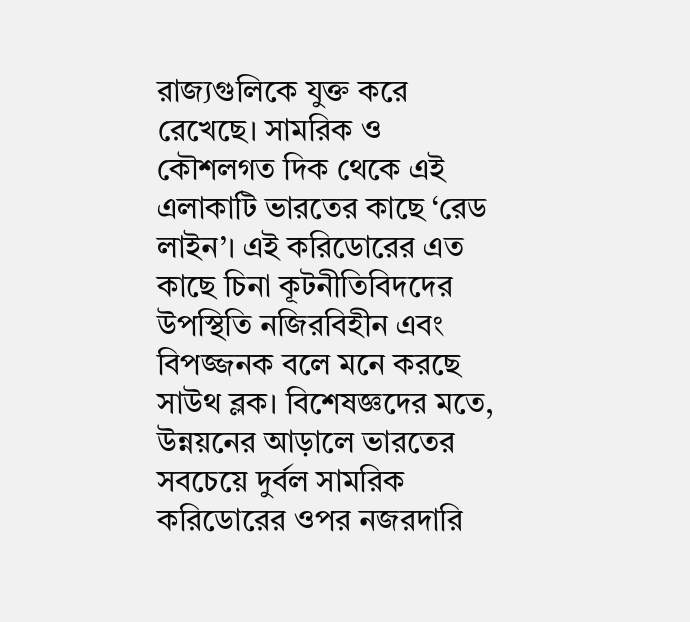রাজ্যগুলিকে যুক্ত করে রেখেছে। সামরিক ও কৌশলগত দিক থেকে এই এলাকাটি ভারতের কাছে ‘রেড লাইন’। এই করিডোরের এত কাছে চিনা কূটনীতিবিদদের উপস্থিতি নজিরবিহীন এবং বিপজ্জনক বলে মনে করছে সাউথ ব্লক। বিশেষজ্ঞদের মতে, উন্নয়নের আড়ালে ভারতের সবচেয়ে দুর্বল সামরিক করিডোরের ওপর নজরদারি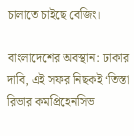চালাতে চাইছে বেজিং।

বাংলাদেশের অবস্থান: ঢাকার দাবি, এই সফর নিছকই ‘তিস্তা রিভার কমপ্রিহেনসিভ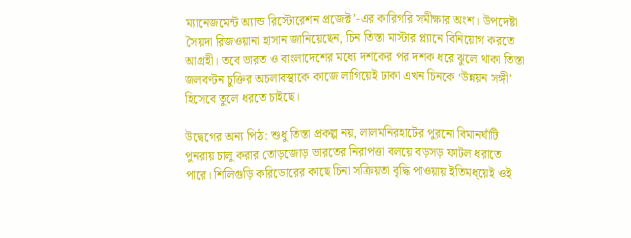ম্যানেজমেন্ট অ্যান্ড রিস্টোরেশন প্রজেক্ট’-এর কারিগরি সমীক্ষার অংশ। উপদেষ্টা সৈয়দা রিজওয়ানা হাসান জানিয়েছেন, চিন তিস্তা মাস্টার প্ল্যানে বিনিয়োগ করতে আগ্রহী। তবে ভারত ও বাংলাদেশের মধ্যে দশকের পর দশক ধরে ঝুলে থাকা তিস্তা জলবণ্টন চুক্তির অচলাবস্থাকে কাজে লাগিয়েই ঢাকা এখন চিনকে ‘উন্নয়ন সঙ্গী’ হিসেবে তুলে ধরতে চাইছে।

উদ্বেগের অন্য পিঠ: শুধু তিস্তা প্রকল্প নয়, লালমনিরহাটের পুরনো বিমানঘাঁটি পুনরায় চালু করার তোড়জোড় ভারতের নিরাপত্তা বলয়ে বড়সড় ফাটল ধরাতে পারে। শিলিগুড়ি করিডোরের কাছে চিনা সক্রিয়তা বৃদ্ধি পাওয়ায় ইতিমধ্য়েই ওই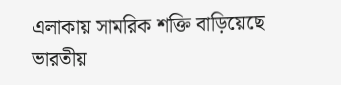এলাকায় সামরিক শক্তি বাড়িয়েছে ভারতীয়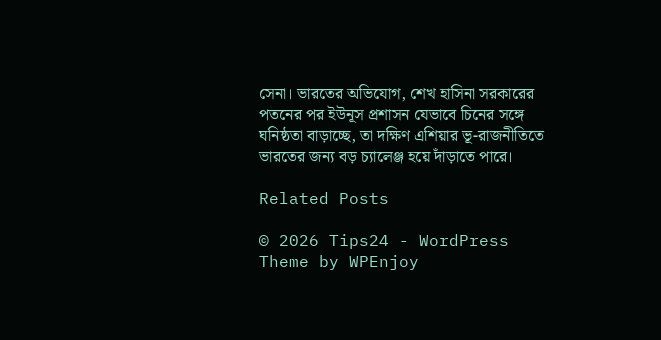সেনা। ভারতের অভিযোগ, শেখ হাসিনা সরকারের পতনের পর ইউনূস প্রশাসন যেভাবে চিনের সঙ্গে ঘনিষ্ঠতা বাড়াচ্ছে, তা দক্ষিণ এশিয়ার ভূ-রাজনীতিতে ভারতের জন্য বড় চ্যালেঞ্জ হয়ে দাঁড়াতে পারে।

Related Posts

© 2026 Tips24 - WordPress Theme by WPEnjoy